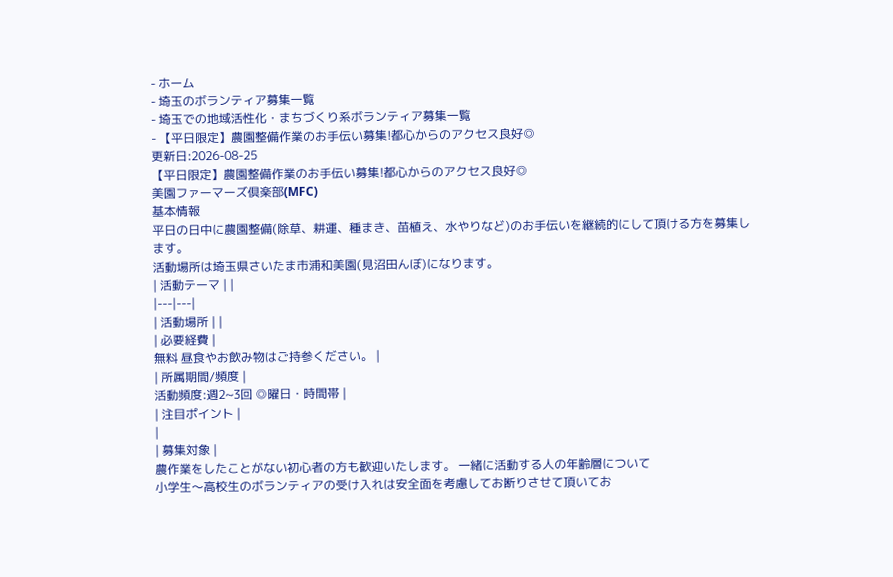- ホーム
- 埼玉のボランティア募集一覧
- 埼玉での地域活性化・まちづくり系ボランティア募集一覧
- 【平日限定】農園整備作業のお手伝い募集!都心からのアクセス良好◎
更新日:2026-08-25
【平日限定】農園整備作業のお手伝い募集!都心からのアクセス良好◎
美園ファーマーズ倶楽部(MFC)
基本情報
平日の日中に農園整備(除草、耕運、種まき、苗植え、水やりなど)のお手伝いを継続的にして頂ける方を募集します。
活動場所は埼玉県さいたま市浦和美園(見沼田んぼ)になります。
| 活動テーマ | |
|---|---|
| 活動場所 | |
| 必要経費 |
無料 昼食やお飲み物はご持参ください。 |
| 所属期間/頻度 |
活動頻度:週2~3回 ◎曜日・時間帯 |
| 注目ポイント |
|
| 募集対象 |
農作業をしたことがない初心者の方も歓迎いたします。 一緒に活動する人の年齢層について
小学生〜高校生のボランティアの受け入れは安全面を考慮してお断りさせて頂いてお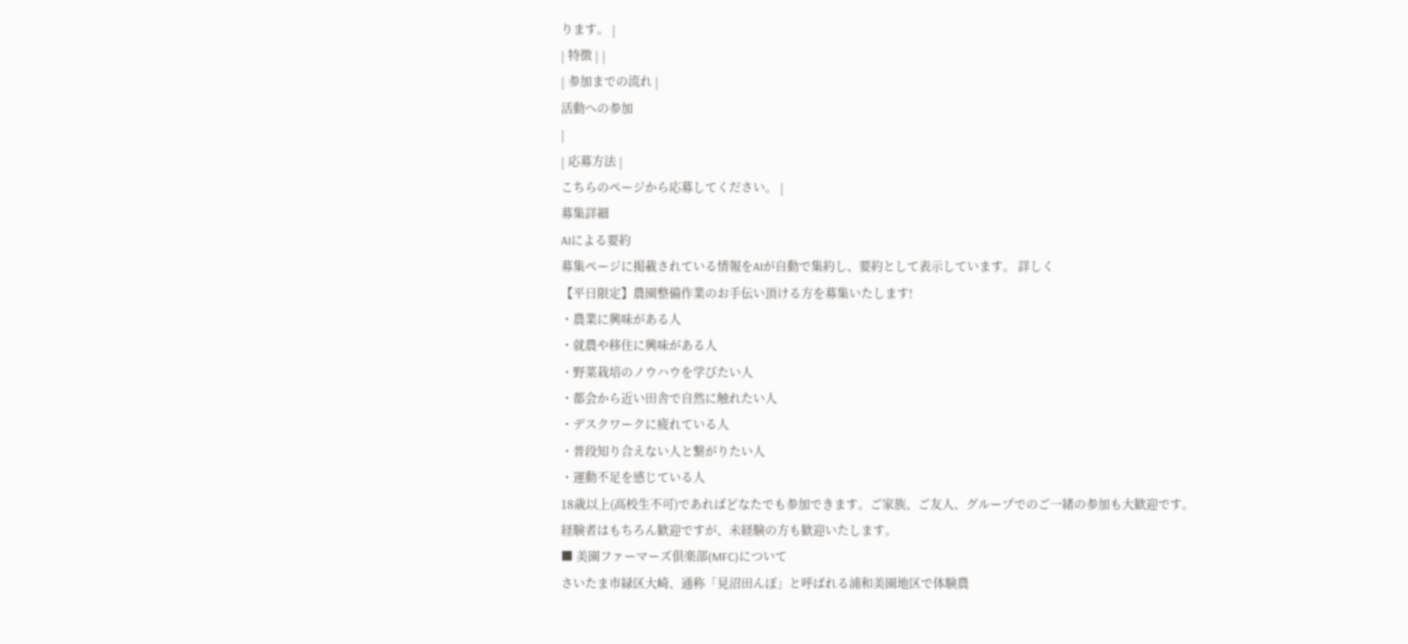ります。 |
| 特徴 | |
| 参加までの流れ |
活動への参加
|
| 応募方法 |
こちらのページから応募してください。 |
募集詳細
AIによる要約
募集ページに掲載されている情報をAIが自動で集約し、要約として表示しています。 詳しく
【平日限定】農園整備作業のお手伝い頂ける方を募集いたします!
・農業に興味がある人
・就農や移住に興味がある人
・野菜栽培のノウハウを学びたい人
・都会から近い田舎で自然に触れたい人
・デスクワークに疲れている人
・普段知り合えない人と繋がりたい人
・運動不足を感じている人
18歳以上(高校生不可)であればどなたでも参加できます。ご家族、ご友人、グループでのご一緒の参加も大歓迎です。
経験者はもちろん歓迎ですが、未経験の方も歓迎いたします。
■ 美園ファーマーズ倶楽部(MFC)について
さいたま市緑区大崎、通称「見沼田んぼ」と呼ばれる浦和美園地区で体験農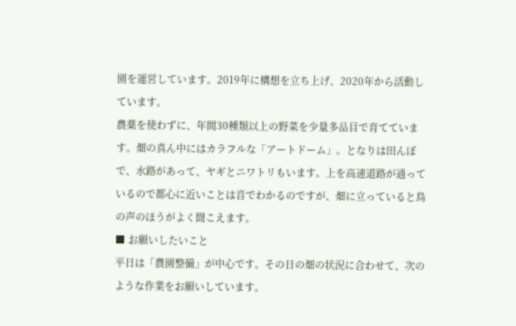園を運営しています。2019年に構想を立ち上げ、2020年から活動しています。
農薬を使わずに、年間30種類以上の野菜を少量多品目で育てています。畑の真ん中にはカラフルな「アートドーム」。となりは田んぼで、水路があって、ヤギとニワトリもいます。上を高速道路が通っているので都心に近いことは音でわかるのですが、畑に立っていると鳥の声のほうがよく聞こえます。
■ お願いしたいこと
平日は「農園整備」が中心です。その日の畑の状況に合わせて、次のような作業をお願いしています。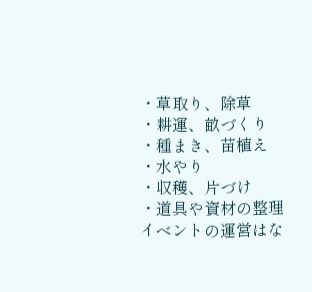・草取り、除草
・耕運、畝づくり
・種まき、苗植え
・水やり
・収穫、片づけ
・道具や資材の整理
イベントの運営はな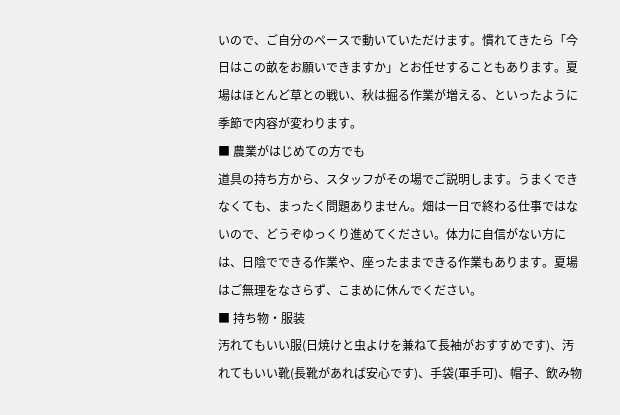いので、ご自分のペースで動いていただけます。慣れてきたら「今日はこの畝をお願いできますか」とお任せすることもあります。夏場はほとんど草との戦い、秋は掘る作業が増える、といったように季節で内容が変わります。
■ 農業がはじめての方でも
道具の持ち方から、スタッフがその場でご説明します。うまくできなくても、まったく問題ありません。畑は一日で終わる仕事ではないので、どうぞゆっくり進めてください。体力に自信がない方には、日陰でできる作業や、座ったままできる作業もあります。夏場はご無理をなさらず、こまめに休んでください。
■ 持ち物・服装
汚れてもいい服(日焼けと虫よけを兼ねて長袖がおすすめです)、汚れてもいい靴(長靴があれば安心です)、手袋(軍手可)、帽子、飲み物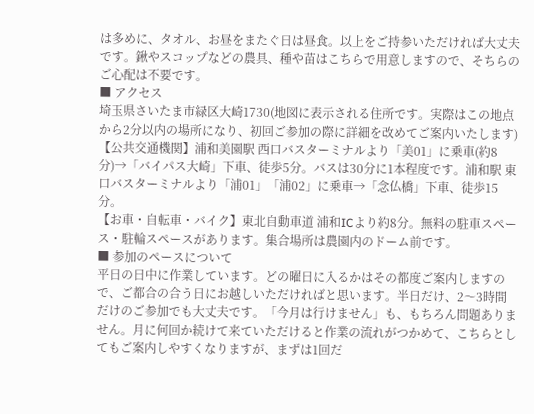は多めに、タオル、お昼をまたぐ日は昼食。以上をご持参いただければ大丈夫です。鍬やスコップなどの農具、種や苗はこちらで用意しますので、そちらのご心配は不要です。
■ アクセス
埼玉県さいたま市緑区大崎1730(地図に表示される住所です。実際はこの地点から2分以内の場所になり、初回ご参加の際に詳細を改めてご案内いたします)
【公共交通機関】浦和美園駅 西口バスターミナルより「美01」に乗車(約8分)→「バイパス大崎」下車、徒歩5分。バスは30分に1本程度です。浦和駅 東口バスターミナルより「浦01」「浦02」に乗車→「念仏橋」下車、徒歩15分。
【お車・自転車・バイク】東北自動車道 浦和ICより約8分。無料の駐車スペース・駐輪スペースがあります。集合場所は農園内のドーム前です。
■ 参加のペースについて
平日の日中に作業しています。どの曜日に入るかはその都度ご案内しますので、ご都合の合う日にお越しいただければと思います。半日だけ、2〜3時間だけのご参加でも大丈夫です。「今月は行けません」も、もちろん問題ありません。月に何回か続けて来ていただけると作業の流れがつかめて、こちらとしてもご案内しやすくなりますが、まずは1回だ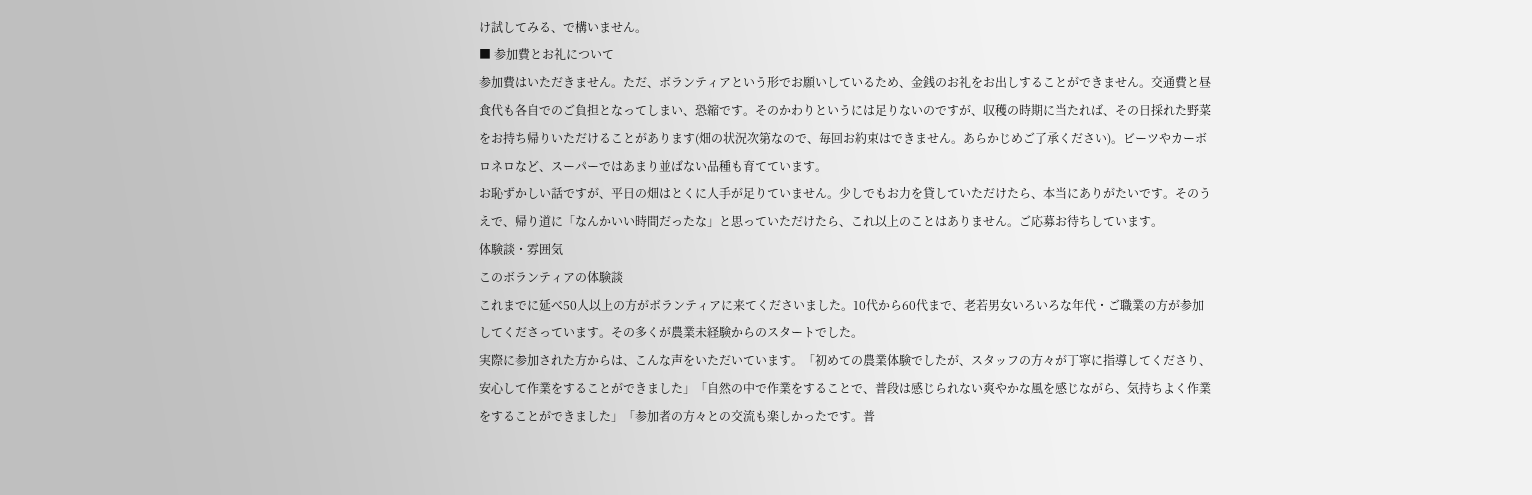け試してみる、で構いません。
■ 参加費とお礼について
参加費はいただきません。ただ、ボランティアという形でお願いしているため、金銭のお礼をお出しすることができません。交通費と昼食代も各自でのご負担となってしまい、恐縮です。そのかわりというには足りないのですが、収穫の時期に当たれば、その日採れた野菜をお持ち帰りいただけることがあります(畑の状況次第なので、毎回お約束はできません。あらかじめご了承ください)。ビーツやカーボロネロなど、スーパーではあまり並ばない品種も育てています。
お恥ずかしい話ですが、平日の畑はとくに人手が足りていません。少しでもお力を貸していただけたら、本当にありがたいです。そのうえで、帰り道に「なんかいい時間だったな」と思っていただけたら、これ以上のことはありません。ご応募お待ちしています。
体験談・雰囲気
このボランティアの体験談
これまでに延べ50人以上の方がボランティアに来てくださいました。10代から60代まで、老若男女いろいろな年代・ご職業の方が参加してくださっています。その多くが農業未経験からのスタートでした。
実際に参加された方からは、こんな声をいただいています。「初めての農業体験でしたが、スタッフの方々が丁寧に指導してくださり、安心して作業をすることができました」「自然の中で作業をすることで、普段は感じられない爽やかな風を感じながら、気持ちよく作業をすることができました」「参加者の方々との交流も楽しかったです。普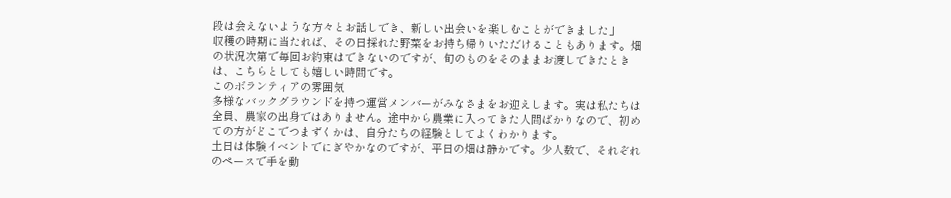段は会えないような方々とお話しでき、新しい出会いを楽しむことができました」
収穫の時期に当たれば、その日採れた野菜をお持ち帰りいただけることもあります。畑の状況次第で毎回お約束はできないのですが、旬のものをそのままお渡しできたときは、こちらとしても嬉しい時間です。
このボランティアの雰囲気
多様なバックグラウンドを持つ運営メンバーがみなさまをお迎えします。実は私たちは全員、農家の出身ではありません。途中から農業に入ってきた人間ばかりなので、初めての方がどこでつまずくかは、自分たちの経験としてよくわかります。
土日は体験イベントでにぎやかなのですが、平日の畑は静かです。少人数で、それぞれのペースで手を動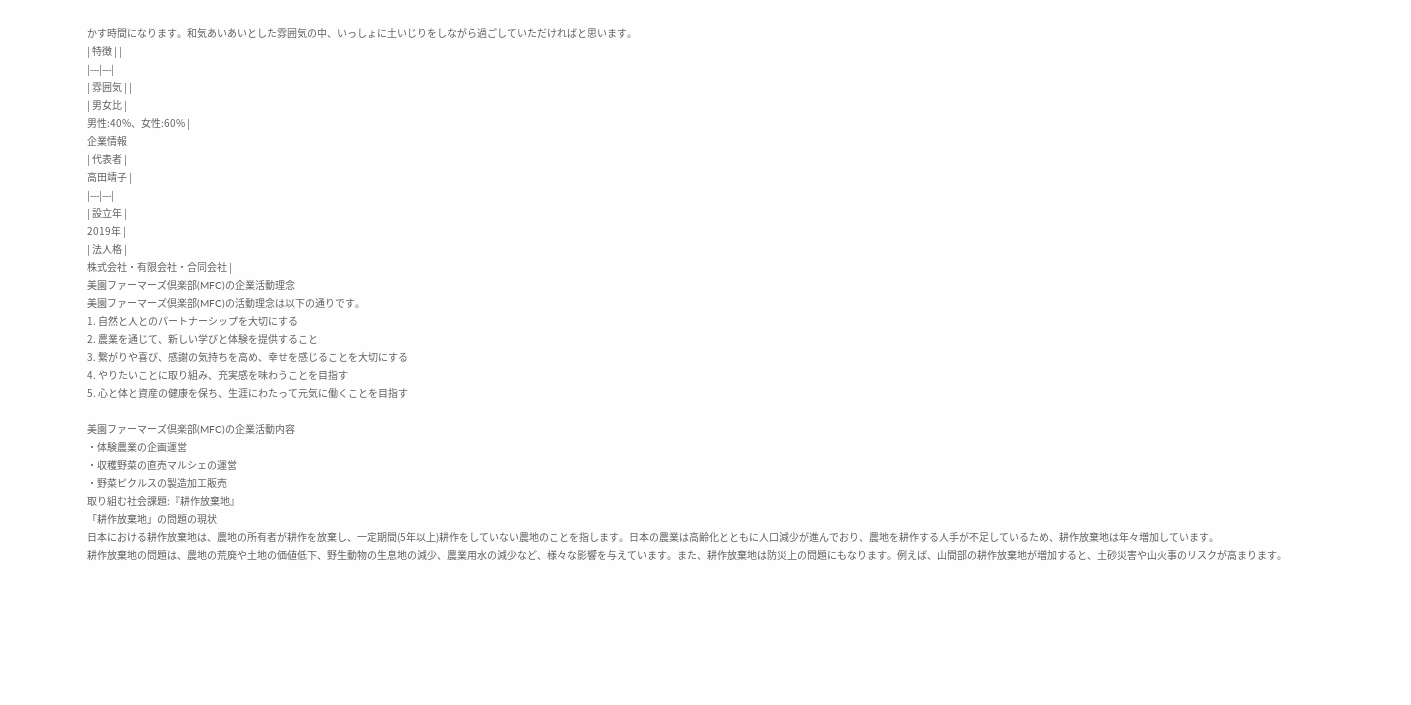かす時間になります。和気あいあいとした雰囲気の中、いっしょに土いじりをしながら過ごしていただければと思います。
| 特徴 | |
|---|---|
| 雰囲気 | |
| 男女比 |
男性:40%、女性:60% |
企業情報
| 代表者 |
高田靖子 |
|---|---|
| 設立年 |
2019年 |
| 法人格 |
株式会社・有限会社・合同会社 |
美園ファーマーズ倶楽部(MFC)の企業活動理念
美園ファーマーズ倶楽部(MFC)の活動理念は以下の通りです。
1. 自然と人とのパートナーシップを大切にする
2. 農業を通じて、新しい学びと体験を提供すること
3. 繋がりや喜び、感謝の気持ちを高め、幸せを感じることを大切にする
4. やりたいことに取り組み、充実感を味わうことを目指す
5. 心と体と資産の健康を保ち、生涯にわたって元気に働くことを目指す

美園ファーマーズ倶楽部(MFC)の企業活動内容
・体験農業の企画運営
・収穫野菜の直売マルシェの運営
・野菜ピクルスの製造加工販売
取り組む社会課題:『耕作放棄地』
「耕作放棄地」の問題の現状
日本における耕作放棄地は、農地の所有者が耕作を放棄し、一定期間(5年以上)耕作をしていない農地のことを指します。日本の農業は高齢化とともに人口減少が進んでおり、農地を耕作する人手が不足しているため、耕作放棄地は年々増加しています。
耕作放棄地の問題は、農地の荒廃や土地の価値低下、野生動物の生息地の減少、農業用水の減少など、様々な影響を与えています。また、耕作放棄地は防災上の問題にもなります。例えば、山間部の耕作放棄地が増加すると、土砂災害や山火事のリスクが高まります。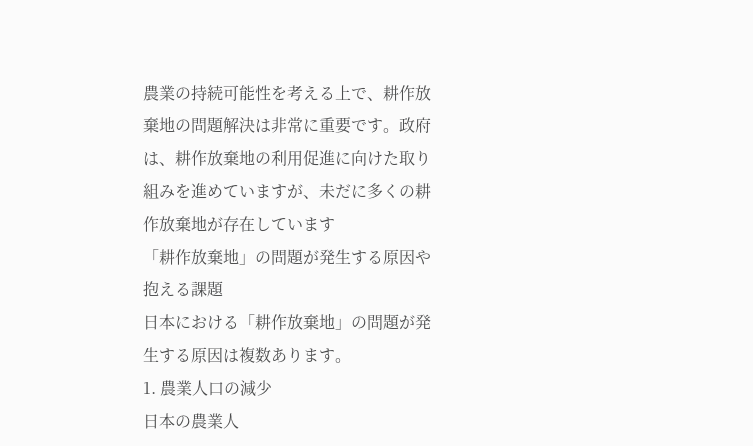農業の持続可能性を考える上で、耕作放棄地の問題解決は非常に重要です。政府は、耕作放棄地の利用促進に向けた取り組みを進めていますが、未だに多くの耕作放棄地が存在しています
「耕作放棄地」の問題が発生する原因や抱える課題
日本における「耕作放棄地」の問題が発生する原因は複数あります。
1. 農業人口の減少
日本の農業人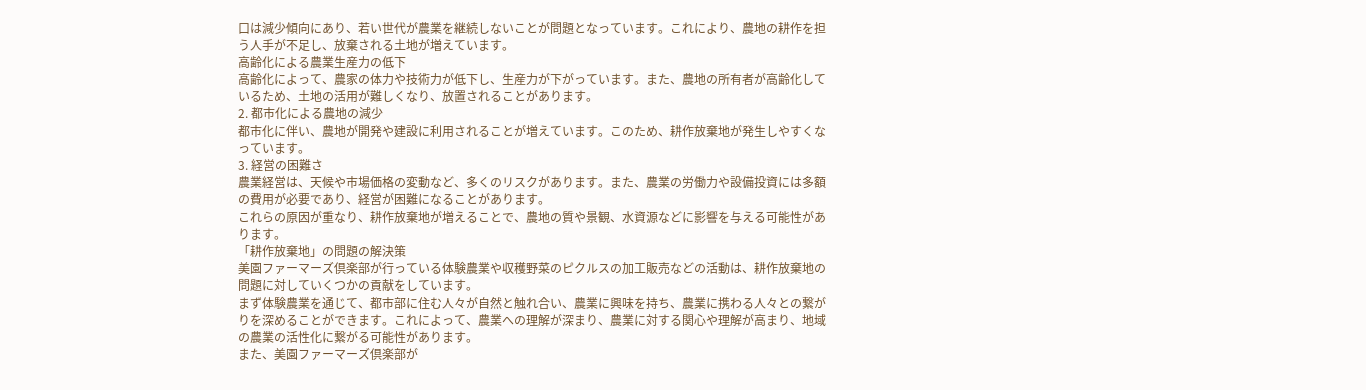口は減少傾向にあり、若い世代が農業を継続しないことが問題となっています。これにより、農地の耕作を担う人手が不足し、放棄される土地が増えています。
高齢化による農業生産力の低下
高齢化によって、農家の体力や技術力が低下し、生産力が下がっています。また、農地の所有者が高齢化しているため、土地の活用が難しくなり、放置されることがあります。
2. 都市化による農地の減少
都市化に伴い、農地が開発や建設に利用されることが増えています。このため、耕作放棄地が発生しやすくなっています。
3. 経営の困難さ
農業経営は、天候や市場価格の変動など、多くのリスクがあります。また、農業の労働力や設備投資には多額の費用が必要であり、経営が困難になることがあります。
これらの原因が重なり、耕作放棄地が増えることで、農地の質や景観、水資源などに影響を与える可能性があります。
「耕作放棄地」の問題の解決策
美園ファーマーズ倶楽部が行っている体験農業や収穫野菜のピクルスの加工販売などの活動は、耕作放棄地の問題に対していくつかの貢献をしています。
まず体験農業を通じて、都市部に住む人々が自然と触れ合い、農業に興味を持ち、農業に携わる人々との繋がりを深めることができます。これによって、農業への理解が深まり、農業に対する関心や理解が高まり、地域の農業の活性化に繋がる可能性があります。
また、美園ファーマーズ倶楽部が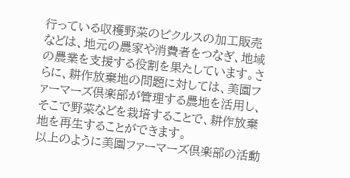行っている収穫野菜のピクルスの加工販売などは、地元の農家や消費者をつなぎ、地域の農業を支援する役割を果たしています。さらに、耕作放棄地の問題に対しては、美園ファーマーズ倶楽部が管理する農地を活用し、そこで野菜などを栽培することで、耕作放棄地を再生することができます。
以上のように美園ファーマーズ倶楽部の活動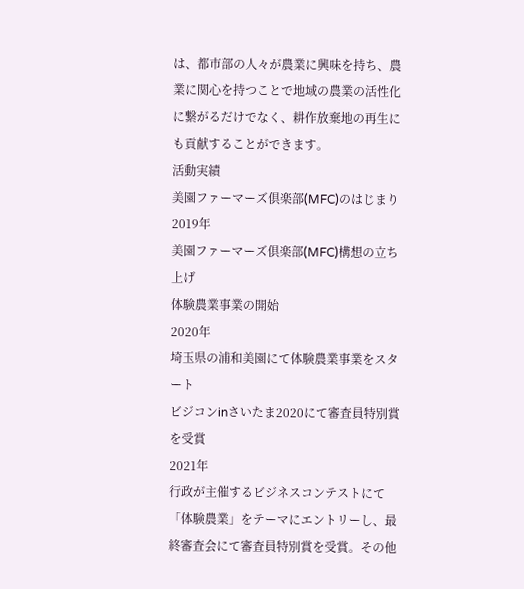は、都市部の人々が農業に興味を持ち、農業に関心を持つことで地域の農業の活性化に繋がるだけでなく、耕作放棄地の再生にも貢献することができます。
活動実績
美園ファーマーズ倶楽部(MFC)のはじまり
2019年
美園ファーマーズ倶楽部(MFC)構想の立ち上げ
体験農業事業の開始
2020年
埼玉県の浦和美園にて体験農業事業をスタート
ビジコンinさいたま2020にて審査員特別賞を受賞
2021年
行政が主催するビジネスコンテストにて「体験農業」をテーマにエントリーし、最終審査会にて審査員特別賞を受賞。その他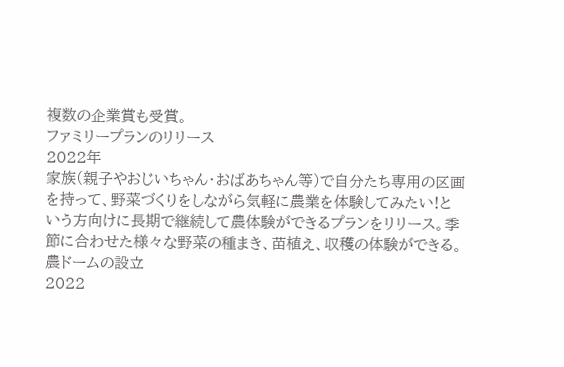複数の企業賞も受賞。
ファミリープランのリリース
2022年
家族(親子やおじいちゃん・おばあちゃん等)で自分たち専用の区画を持って、野菜づくりをしながら気軽に農業を体験してみたい!という方向けに長期で継続して農体験ができるプランをリリース。季節に合わせた様々な野菜の種まき、苗植え、収穫の体験ができる。
農ドームの設立
2022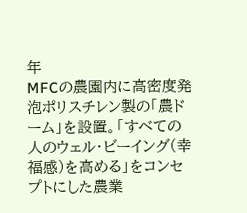年
MFCの農園内に高密度発泡ポリスチレン製の「農ドーム」を設置。「すべての人のウェル・ビーイング(幸福感)を高める」をコンセプトにした農業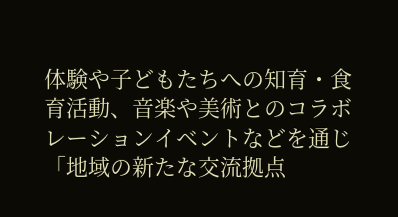体験や子どもたちへの知育・食育活動、音楽や美術とのコラボレーションイベントなどを通じ「地域の新たな交流拠点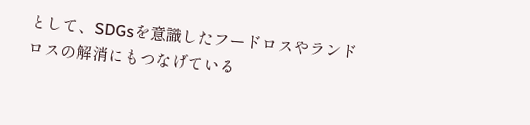として、SDGsを意識したフードロスやランドロスの解消にもつなげている